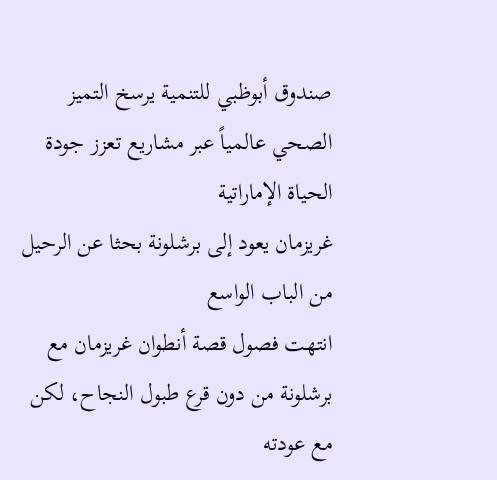صندوق أبوظبي للتنمية يرسخ التميز الصحي عالمياً عبر مشاريع تعزز جودة الحياة الإماراتية
غريزمان يعود إلى برشلونة بحثا عن الرحيل من الباب الواسع
انتهت فصول قصة أنطوان غريزمان مع برشلونة من دون قرع طبول النجاح، لكن مع عودته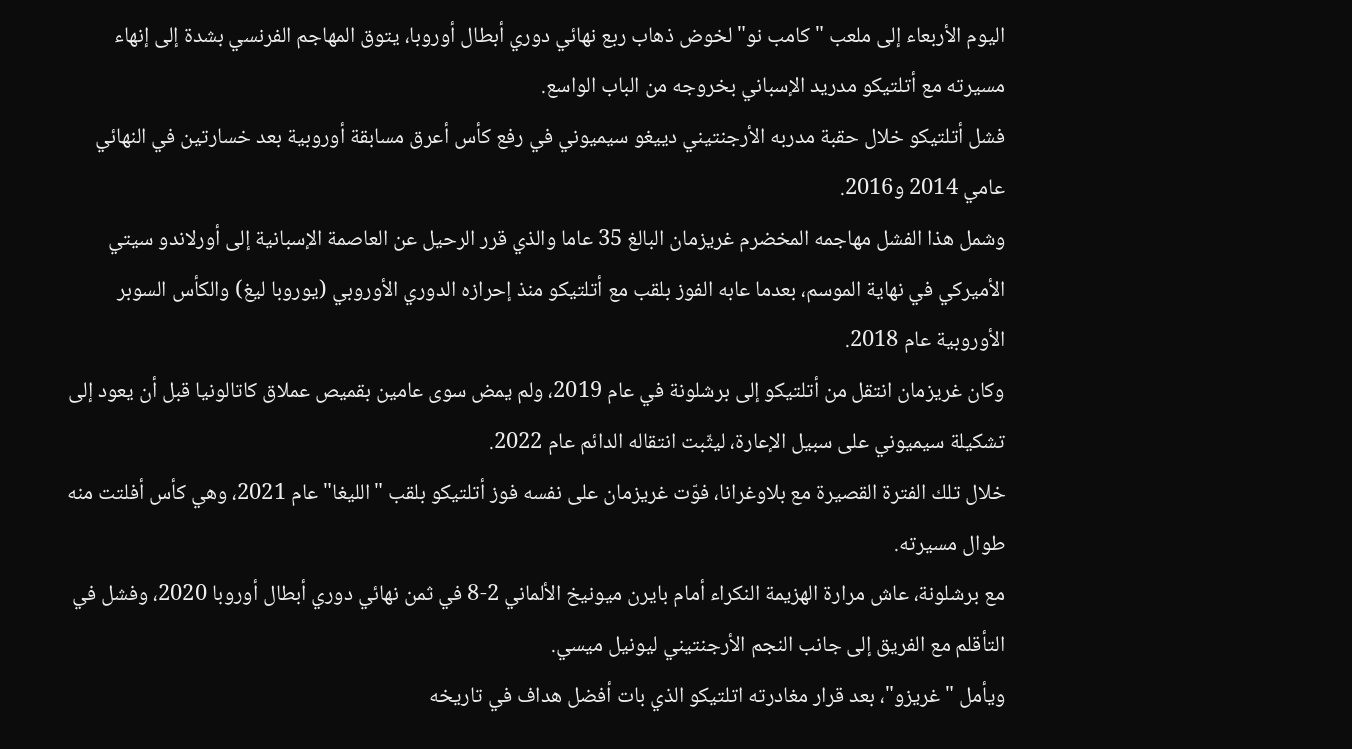اليوم الأربعاء إلى ملعب "كامب نو" لخوض ذهاب ربع نهائي دوري أبطال أوروبا، يتوق المهاجم الفرنسي بشدة إلى إنهاء مسيرته مع أتلتيكو مدريد الإسباني بخروجه من الباب الواسع.
فشل أتلتيكو خلال حقبة مدربه الأرجنتيني دييغو سيميوني في رفع كأس أعرق مسابقة أوروبية بعد خسارتين في النهائي عامي 2014 و2016.
وشمل هذا الفشل مهاجمه المخضرم غريزمان البالغ 35 عاما والذي قرر الرحيل عن العاصمة الإسبانية إلى أورلاندو سيتي الأميركي في نهاية الموسم، بعدما عابه الفوز بلقب مع أتلتيكو منذ إحرازه الدوري الأوروبي (يوروبا ليغ) والكأس السوبر الأوروبية عام 2018.
وكان غريزمان انتقل من أتلتيكو إلى برشلونة في عام 2019، ولم يمض سوى عامين بقميص عملاق كاتالونيا قبل أن يعود إلى تشكيلة سيميوني على سبيل الإعارة، ليثّبت انتقاله الدائم عام 2022.
خلال تلك الفترة القصيرة مع بلاوغرانا، فوّت غريزمان على نفسه فوز أتلتيكو بلقب "الليغا" عام 2021، وهي كأس أفلتت منه طوال مسيرته.
مع برشلونة، عاش مرارة الهزيمة النكراء أمام بايرن ميونيخ الألماني 2-8 في ثمن نهائي دوري أبطال أوروبا 2020، وفشل في التأقلم مع الفريق إلى جانب النجم الأرجنتيني ليونيل ميسي.
ويأمل "غريزو"، بعد قرار مغادرته اتلتيكو الذي بات أفضل هداف في تاريخه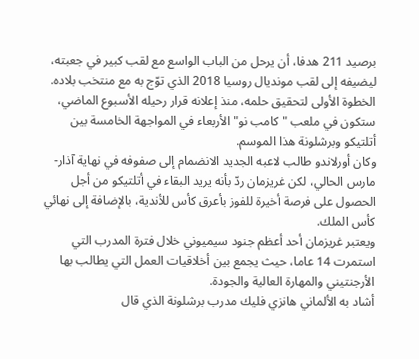برصيد 211 هدفا، أن يرحل من الباب الواسع مع لقب كبير في جعبته، ليضيفه إلى لقب مونديال روسيا 2018 الذي توّج به مع منتخب بلاده.
الخطوة الأولى لتحقيق حلمه، منذ إعلانه قرار رحيله الأسبوع الماضي، ستكون في ملعب "كامب نو" الأربعاء في المواجهة الخامسة بين أتلتيكو وبرشلونة هذا الموسم.
وكان أورلاندو طالب لاعبه الجديد الانضمام إلى صفوفه في نهاية آذار-مارس الحالي، لكن غريزمان ردّ بأنه يريد البقاء في أتلتيكو من أجل الحصول على فرصة أخيرة للفوز بأعرق كأس للأندية، بالإضافة إلى نهائي كأس الملك.
ويعتبر غريزمان أحد أعظم جنود سيميوني خلال فترة المدرب التي استمرت 14 عاما، حيث يجمع بين أخلاقيات العمل التي يطالب بها الأرجنتيني والمهارة العالية والجودة.
أشاد به الألماني هانزي فليك مدرب برشلونة الذي قال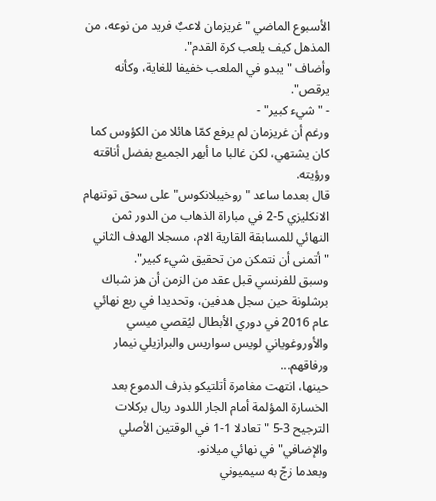الأسبوع الماضي "غريزمان لاعبٌ فريد من نوعه، من المذهل كيف يلعب كرة القدم".
وأضاف "يبدو في الملعب خفيفا للغاية، وكأنه يرقص".
- "شيء كبير" -
ورغم أن غريزمان لم يرفع كمّا هائلا من الكؤوس كما كان يشتهي، لكن غالبا ما أبهر الجميع بفضل أناقته ورؤيته.
قال بعدما ساعد "روخيبلانكوس" على سحق توتنهام الانكليزي 5-2 في مباراة الذهاب من الدور ثمن النهائي للمسابقة القارية الام، مسجلا الهدف الثاني "أتمنى أن نتمكن من تحقيق شيء كبير".
وسبق للفرنسي قبل عقد من الزمن أن هز شباك برشلونة حين سجل هدفين، وتحديدا في ربع نهائي عام 2016 في دوري الأبطال ليُقصي ميسي والأوروغوياني لويس سواريس والبرازيلي نيمار ورفاقهم...
حينها، انتهت مغامرة أتلتيكو بذرف الدموع بعد الخسارة المؤلمة أمام الجار اللدود ريال بركلات الترجيح 3-5 "تعادلا 1-1 في الوقتين الأصلي والإضافي" في نهائي ميلانو.
وبعدما زجّ به سيميوني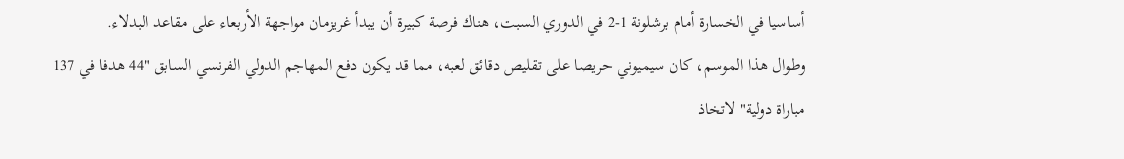أساسيا في الخسارة أمام برشلونة 1-2 في الدوري السبت، هناك فرصة كبيرة أن يبدأ غريزمان مواجهة الأربعاء على مقاعد البدلاء.
وطوال هذا الموسم، كان سيميوني حريصا على تقليص دقائق لعبه، مما قد يكون دفع المهاجم الدولي الفرنسي السابق "44 هدفا في 137 مباراة دولية" لاتخاذ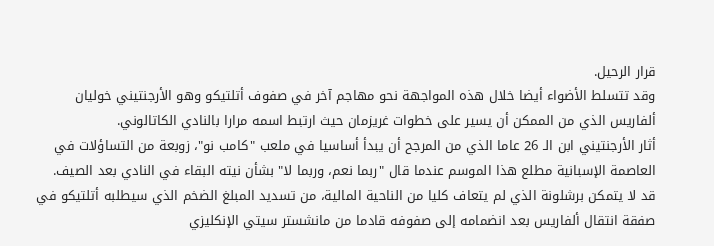قرار الرحيل.
وقد تتسلط الأضواء أيضا خلال هذه المواجهة نحو مهاجم آخر في صفوف أتلتيكو وهو الأرجنتيني خوليان ألفاريس الذي من الممكن أن يسير على خطوات غريزمان حيث ارتبط اسمه مرارا بالنادي الكاتالوني.
أثار الأرجنتيني ابن الـ 26 عاما الذي من المرجح أن يبدأ أساسيا في ملعب "كامب نو"، زوبعة من التساؤلات في العاصمة الإسبانية مطلع هذا الموسم عندما قال "ربما نعم، وربما لا" بشأن نيته البقاء في النادي بعد الصيف.
قد لا يتمكن برشلونة الذي لم يتعاف كليا من الناحية المالية، من تسديد المبلغ الضخم الذي سيطلبه أتلتيكو في صفقة انتقال ألفاريس بعد انضمامه إلى صفوفه قادما من مانشستر سيتي الإنكليزي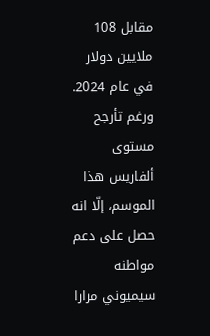مقابل 108 ملايين دولار في عام 2024.
ورغم تأرجح مستوى ألفاريس هذا الموسم، إلّا انه حصل على دعم مواطنه سيميوني مرارا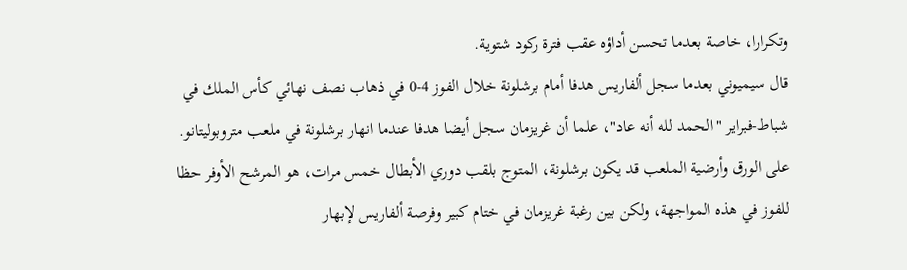وتكرارا، خاصة بعدما تحسن أداؤه عقب فترة ركود شتوية.
قال سيميوني بعدما سجل ألفاريس هدفا أمام برشلونة خلال الفوز 4-0 في ذهاب نصف نهائي كأس الملك في شباط-فبراير "الحمد لله أنه عاد"، علما أن غريزمان سجل أيضا هدفا عندما انهار برشلونة في ملعب متروبوليتانو.
على الورق وأرضية الملعب قد يكون برشلونة، المتوج بلقب دوري الأبطال خمس مرات، هو المرشح الأوفر حظا للفوز في هذه المواجهة، ولكن بين رغبة غريزمان في ختام كبير وفرصة ألفاريس لإبهار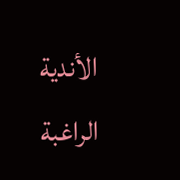الأندية الراغبة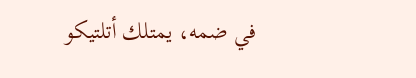في ضمه، يمتلك أتلتيكو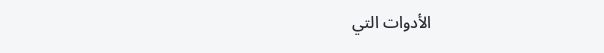الأدوات التي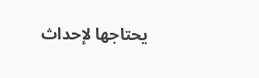يحتاجها لإحداث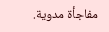مفاجأة مدوية.